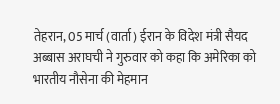तेहरान, 05 मार्च (वार्ता) ईरान के विदेश मंत्री सैयद अब्बास अराघची ने गुरुवार को कहा कि अमेरिका को भारतीय नौसेना की मेहमान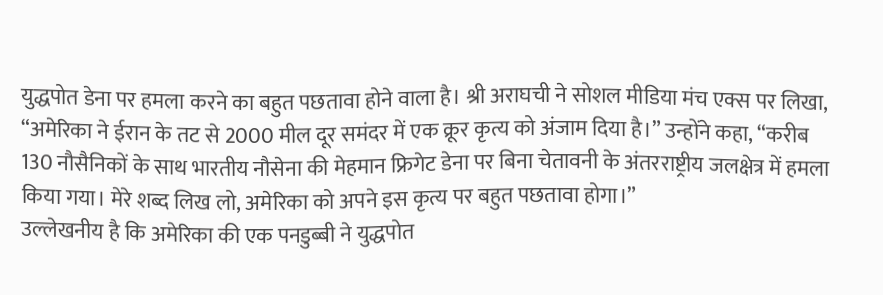युद्धपोत डेना पर हमला करने का बहुत पछतावा होने वाला है। श्री अराघची ने सोशल मीडिया मंच एक्स पर लिखा, “अमेरिका ने ईरान के तट से 2000 मील दूर समंदर में एक क्रूर कृत्य को अंजाम दिया है।” उन्होंने कहा, “करीब 130 नौसैनिकों के साथ भारतीय नौसेना की मेहमान फ्रिगेट डेना पर बिना चेतावनी के अंतरराष्ट्रीय जलक्षेत्र में हमला किया गया। मेरे शब्द लिख लो, अमेरिका को अपने इस कृत्य पर बहुत पछतावा होगा।”
उल्लेखनीय है कि अमेरिका की एक पनडुब्बी ने युद्धपोत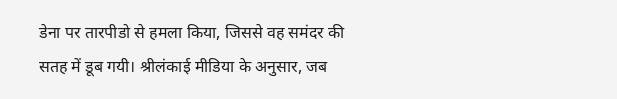डेना पर तारपीडो से हमला किया, जिससे वह समंदर की सतह में डूब गयी। श्रीलंकाई मीडिया के अनुसार, जब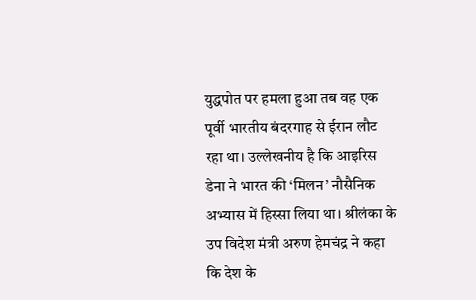युद्धपोत पर हमला हुआ तब वह एक पूर्वी भारतीय बंदरगाह से ईरान लौट रहा था। उल्लेखनीय है कि आइरिस डेना ने भारत की ‘मिलन’ नौसैनिक अभ्यास में हिस्सा लिया था। श्रीलंका के उप विदेश मंत्री अरुण हेमचंद्र ने कहा कि देश के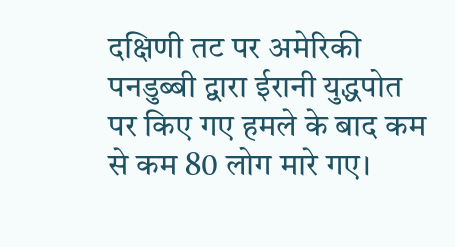दक्षिणी तट पर अमेरिकी पनडुब्बी द्वारा ईरानी युद्धपोत पर किए गए हमले के बाद कम से कम 80 लोग मारे गए।